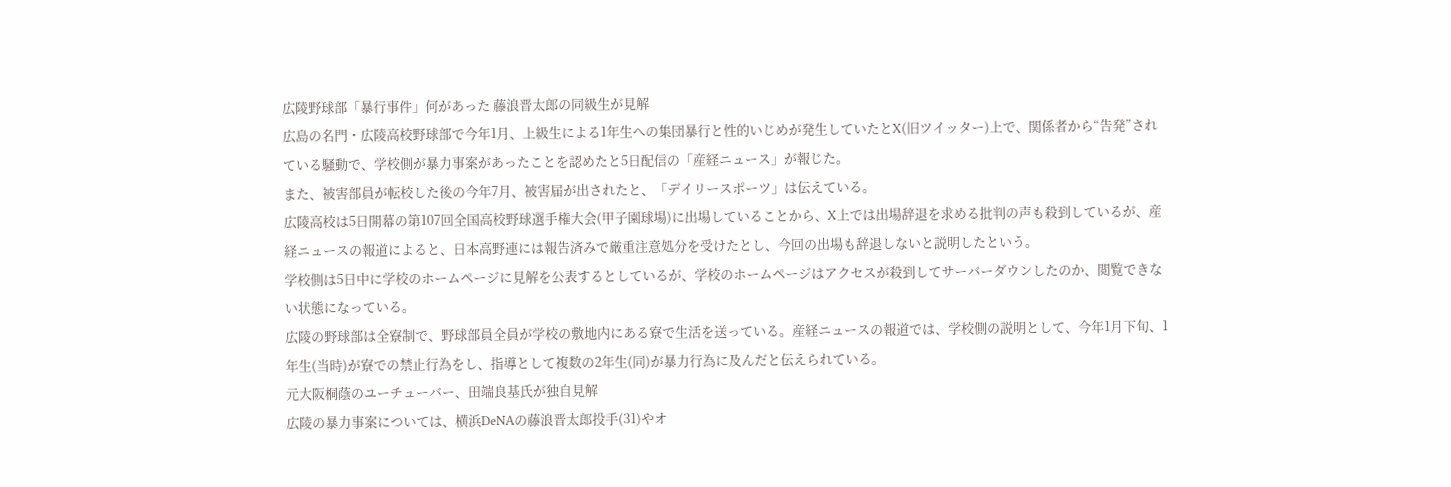広陵野球部「暴行事件」何があった 藤浪晋太郎の同級生が見解
広島の名門・広陵高校野球部で今年1月、上級生による1年生への集団暴行と性的いじめが発生していたとX(旧ツイッター)上で、関係者から“告発”されている騒動で、学校側が暴力事案があったことを認めたと5日配信の「産経ニュース」が報じた。
また、被害部員が転校した後の今年7月、被害届が出されたと、「デイリースポーツ」は伝えている。
広陵高校は5日開幕の第107回全国高校野球選手権大会(甲子園球場)に出場していることから、X上では出場辞退を求める批判の声も殺到しているが、産経ニュースの報道によると、日本高野連には報告済みで厳重注意処分を受けたとし、今回の出場も辞退しないと説明したという。
学校側は5日中に学校のホームページに見解を公表するとしているが、学校のホームページはアクセスが殺到してサーバーダウンしたのか、閲覧できない状態になっている。
広陵の野球部は全寮制で、野球部員全員が学校の敷地内にある寮で生活を送っている。産経ニュースの報道では、学校側の説明として、今年1月下旬、1年生(当時)が寮での禁止行為をし、指導として複数の2年生(同)が暴力行為に及んだと伝えられている。
元大阪桐蔭のユーチューバー、田端良基氏が独自見解
広陵の暴力事案については、横浜DeNAの藤浪晋太郎投手(31)やオ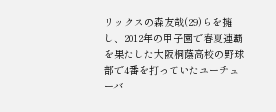リックスの森友哉(29)らを擁し、2012年の甲子園で春夏連覇を果たした大阪桐蔭高校の野球部で4番を打っていたユーチューバ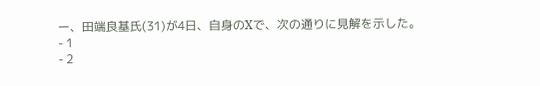ー、田端良基氏(31)が4日、自身のXで、次の通りに見解を示した。
- 1
- 2